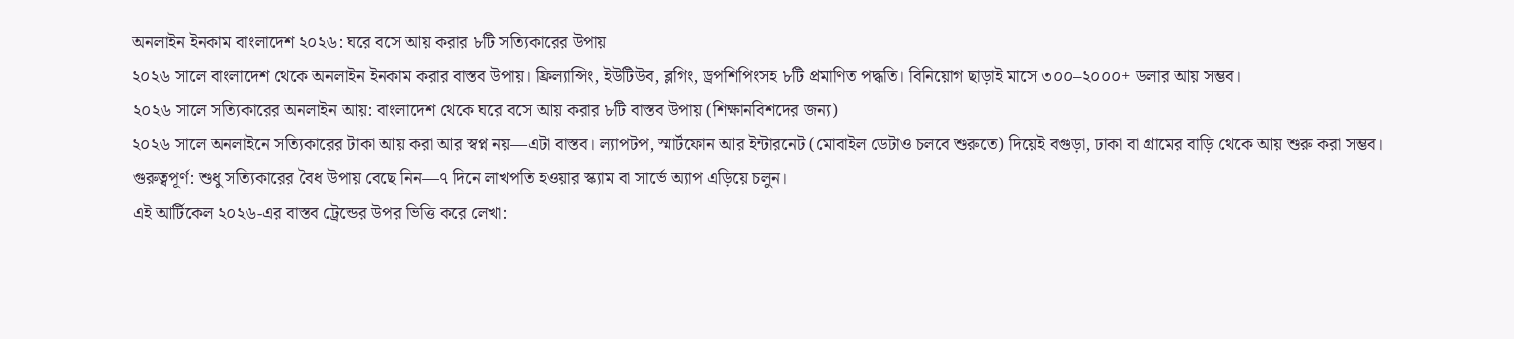অনলাইন ইনকাম বাংলাদেশ ২০২৬: ঘরে বসে আয় করার ৮টি সত্যিকারের উপায়
২০২৬ সালে বাংলাদেশ থেকে অনলাইন ইনকাম করার বাস্তব উপায়। ফ্রিল্যান্সিং, ইউটিউব, ব্লগিং, ড্রপশিপিংসহ ৮টি প্রমাণিত পদ্ধতি। বিনিয়োগ ছাড়াই মাসে ৩০০–২০০০+ ডলার আয় সম্ভব।
২০২৬ সালে সত্যিকারের অনলাইন আয়: বাংলাদেশ থেকে ঘরে বসে আয় করার ৮টি বাস্তব উপায় (শিক্ষানবিশদের জন্য)
২০২৬ সালে অনলাইনে সত্যিকারের টাকা আয় করা আর স্বপ্ন নয়—এটা বাস্তব। ল্যাপটপ, স্মার্টফোন আর ইন্টারনেট (মোবাইল ডেটাও চলবে শুরুতে) দিয়েই বগুড়া, ঢাকা বা গ্রামের বাড়ি থেকে আয় শুরু করা সম্ভব। গুরুত্বপূর্ণ: শুধু সত্যিকারের বৈধ উপায় বেছে নিন—৭ দিনে লাখপতি হওয়ার স্ক্যাম বা সার্ভে অ্যাপ এড়িয়ে চলুন।
এই আর্টিকেল ২০২৬-এর বাস্তব ট্রেন্ডের উপর ভিত্তি করে লেখা: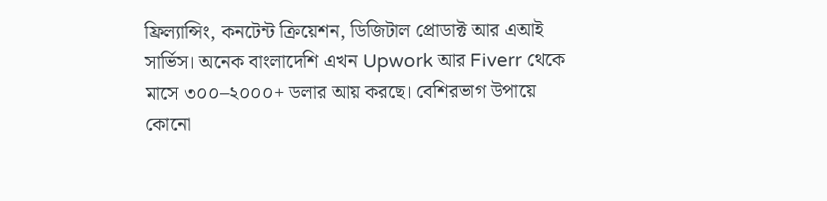ফ্রিল্যান্সিং, কনটেন্ট ক্রিয়েশন, ডিজিটাল প্রোডাক্ট আর এআই সার্ভিস। অনেক বাংলাদেশি এখন Upwork আর Fiverr থেকে মাসে ৩০০–২০০০+ ডলার আয় করছে। বেশিরভাগ উপায়ে কোনো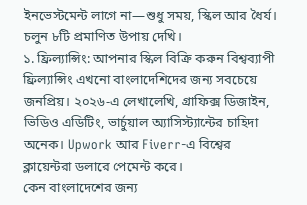ইনভেস্টমেন্ট লাগে না—শুধু সময়, স্কিল আর ধৈর্য। চলুন ৮টি প্রমাণিত উপায় দেখি।
১. ফ্রিল্যান্সিং: আপনার স্কিল বিক্রি করুন বিশ্বব্যাপী
ফ্রিল্যান্সিং এখনো বাংলাদেশিদের জন্য সবচেয়ে জনপ্রিয়। ২০২৬-এ লেখালেখি, গ্রাফিক্স ডিজাইন, ভিডিও এডিটিং, ভার্চুয়াল অ্যাসিস্ট্যান্টের চাহিদা অনেক। Upwork আর Fiverr-এ বিশ্বের ক্লায়েন্টরা ডলারে পেমেন্ট করে।
কেন বাংলাদেশের জন্য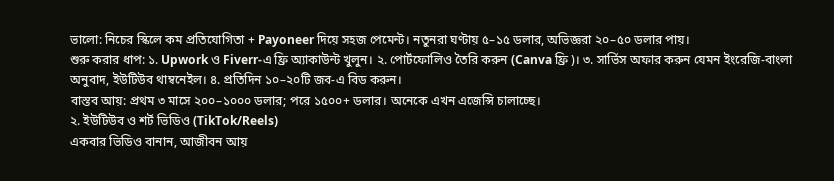ভালো: নিচের স্কিলে কম প্রতিযোগিতা + Payoneer দিয়ে সহজ পেমেন্ট। নতুনরা ঘণ্টায় ৫–১৫ ডলার, অভিজ্ঞরা ২০–৫০ ডলার পায়।
শুরু করার ধাপ: ১. Upwork ও Fiverr-এ ফ্রি অ্যাকাউন্ট খুলুন। ২. পোর্টফোলিও তৈরি করুন (Canva ফ্রি)। ৩. সার্ভিস অফার করুন যেমন ইংরেজি-বাংলা অনুবাদ, ইউটিউব থাম্বনেইল। ৪. প্রতিদিন ১০–২০টি জব-এ বিড করুন।
বাস্তব আয়: প্রথম ৩ মাসে ২০০–১০০০ ডলার; পরে ১৫০০+ ডলার। অনেকে এখন এজেন্সি চালাচ্ছে।
২. ইউটিউব ও শর্ট ভিডিও (TikTok/Reels)
একবার ভিডিও বানান, আজীবন আয়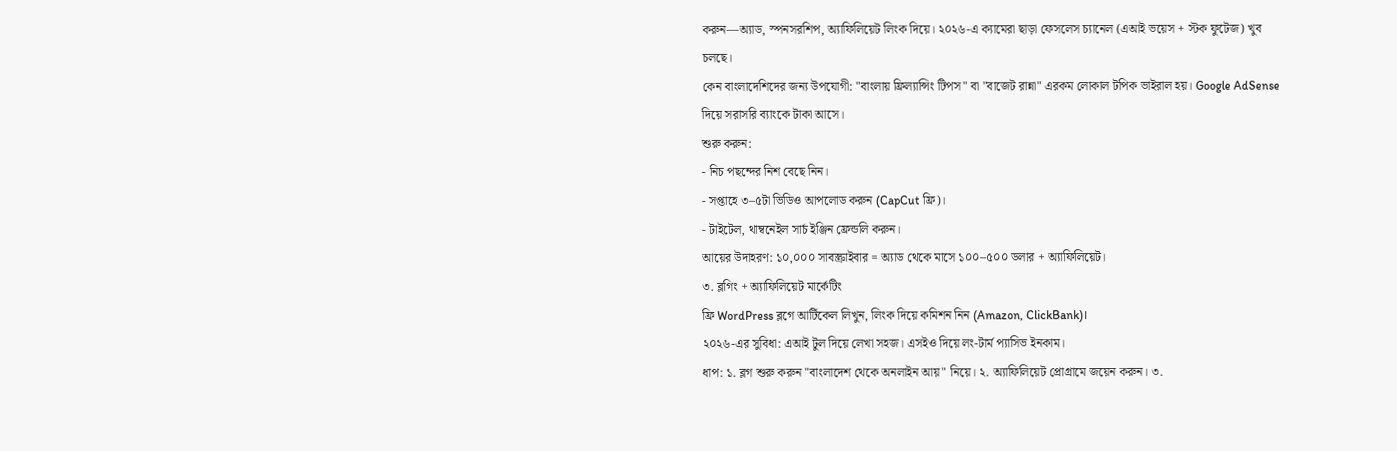করুন—অ্যাড, স্পনসরশিপ, অ্যাফিলিয়েট লিংক দিয়ে। ২০২৬-এ ক্যামেরা ছাড়া ফেসলেস চ্যানেল (এআই ভয়েস + স্টক ফুটেজ) খুব চলছে।
কেন বাংলাদেশিদের জন্য উপযোগী: "বাংলায় ফ্রিল্যান্সিং টিপস" বা "বাজেট রান্না" এরকম লোকাল টপিক ভাইরাল হয়। Google AdSense দিয়ে সরাসরি ব্যাংকে টাকা আসে।
শুরু করুন:
- নিচ পছন্দের নিশ বেছে নিন।
- সপ্তাহে ৩–৫টা ভিডিও আপলোড করুন (CapCut ফ্রি)।
- টাইটেল, থাম্বনেইল সার্চ ইঞ্জিন ফ্রেন্ডলি করুন।
আয়ের উদাহরণ: ১০,০০০ সাবস্ক্রাইবার = অ্যাড থেকে মাসে ১০০–৫০০ ডলার + অ্যাফিলিয়েট।
৩. ব্লগিং + অ্যাফিলিয়েট মার্কেটিং
ফ্রি WordPress ব্লগে আর্টিকেল লিখুন, লিংক দিয়ে কমিশন নিন (Amazon, ClickBank)।
২০২৬-এর সুবিধা: এআই টুল দিয়ে লেখা সহজ। এসইও দিয়ে লং-টার্ম প্যাসিভ ইনকাম।
ধাপ: ১. ব্লগ শুরু করুন "বাংলাদেশ থেকে অনলাইন আয়" নিয়ে। ২. অ্যাফিলিয়েট প্রোগ্রামে জয়েন করুন। ৩.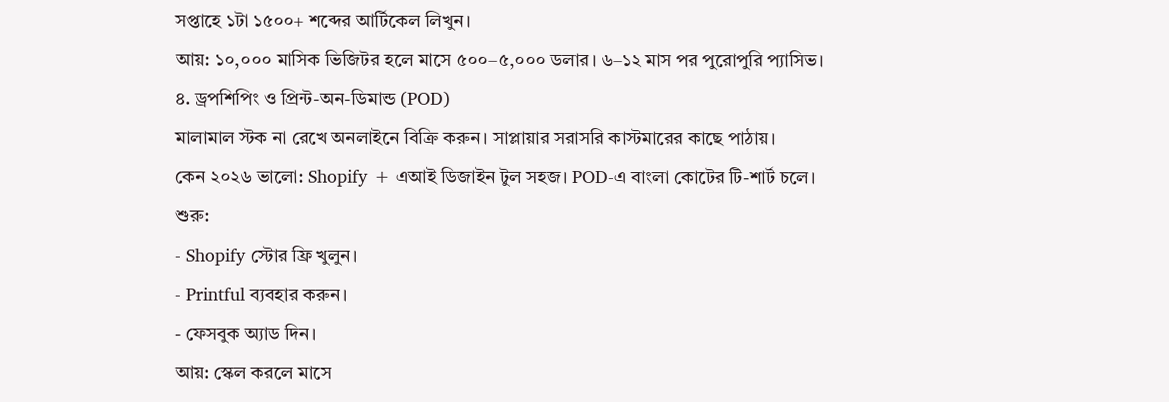সপ্তাহে ১টা ১৫০০+ শব্দের আর্টিকেল লিখুন।
আয়: ১০,০০০ মাসিক ভিজিটর হলে মাসে ৫০০–৫,০০০ ডলার। ৬–১২ মাস পর পুরোপুরি প্যাসিভ।
৪. ড্রপশিপিং ও প্রিন্ট-অন-ডিমান্ড (POD)
মালামাল স্টক না রেখে অনলাইনে বিক্রি করুন। সাপ্লায়ার সরাসরি কাস্টমারের কাছে পাঠায়।
কেন ২০২৬ ভালো: Shopify + এআই ডিজাইন টুল সহজ। POD-এ বাংলা কোটের টি-শার্ট চলে।
শুরু:
- Shopify স্টোর ফ্রি খুলুন।
- Printful ব্যবহার করুন।
- ফেসবুক অ্যাড দিন।
আয়: স্কেল করলে মাসে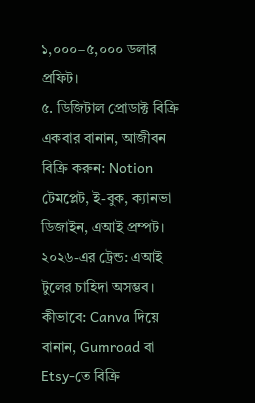১,০০০–৫,০০০ ডলার প্রফিট।
৫. ডিজিটাল প্রোডাক্ট বিক্রি
একবার বানান, আজীবন বিক্রি করুন: Notion টেমপ্লেট, ই-বুক, ক্যানভা ডিজাইন, এআই প্রম্পট।
২০২৬-এর ট্রেন্ড: এআই টুলের চাহিদা অসম্ভব।
কীভাবে: Canva দিয়ে বানান, Gumroad বা Etsy-তে বিক্রি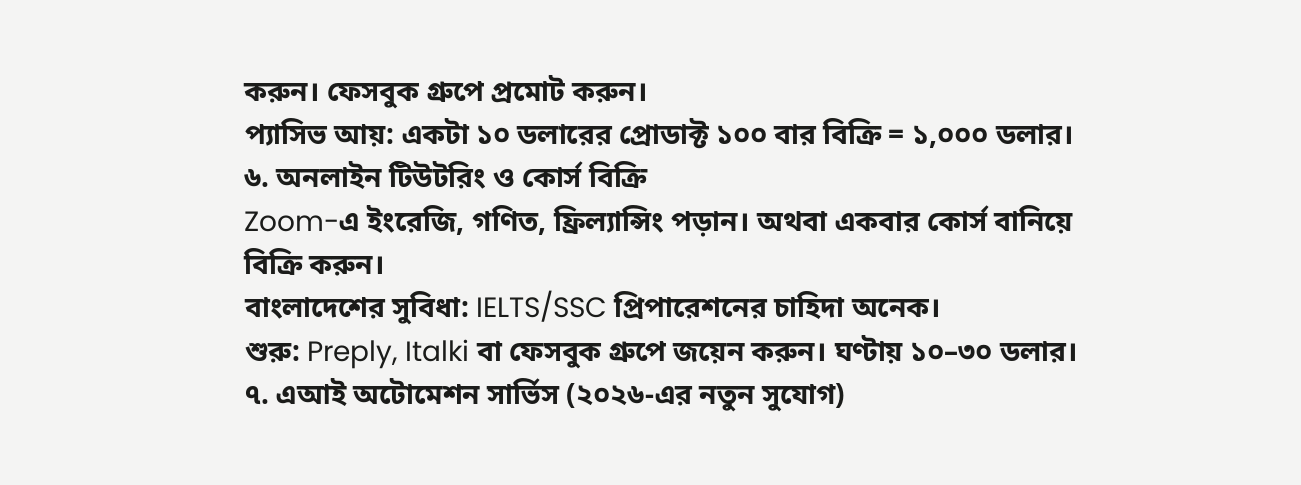করুন। ফেসবুক গ্রুপে প্রমোট করুন।
প্যাসিভ আয়: একটা ১০ ডলারের প্রোডাক্ট ১০০ বার বিক্রি = ১,০০০ ডলার।
৬. অনলাইন টিউটরিং ও কোর্স বিক্রি
Zoom-এ ইংরেজি, গণিত, ফ্রিল্যান্সিং পড়ান। অথবা একবার কোর্স বানিয়ে বিক্রি করুন।
বাংলাদেশের সুবিধা: IELTS/SSC প্রিপারেশনের চাহিদা অনেক।
শুরু: Preply, Italki বা ফেসবুক গ্রুপে জয়েন করুন। ঘণ্টায় ১০–৩০ ডলার।
৭. এআই অটোমেশন সার্ভিস (২০২৬-এর নতুন সুযোগ)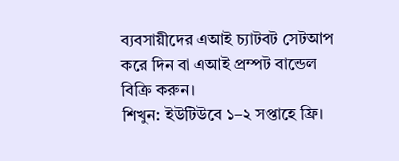ব্যবসায়ীদের এআই চ্যাটবট সেটআপ করে দিন বা এআই প্রম্পট বান্ডেল বিক্রি করুন।
শিখুন: ইউটিউবে ১–২ সপ্তাহে ফ্রি।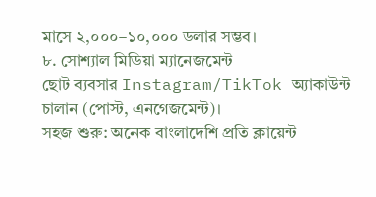মাসে ২,০০০–১০,০০০ ডলার সম্ভব।
৮. সোশ্যাল মিডিয়া ম্যানেজমেন্ট
ছোট ব্যবসার Instagram/TikTok অ্যাকাউন্ট চালান (পোস্ট, এনগেজমেন্ট)।
সহজ শুরু: অনেক বাংলাদেশি প্রতি ক্লায়েন্ট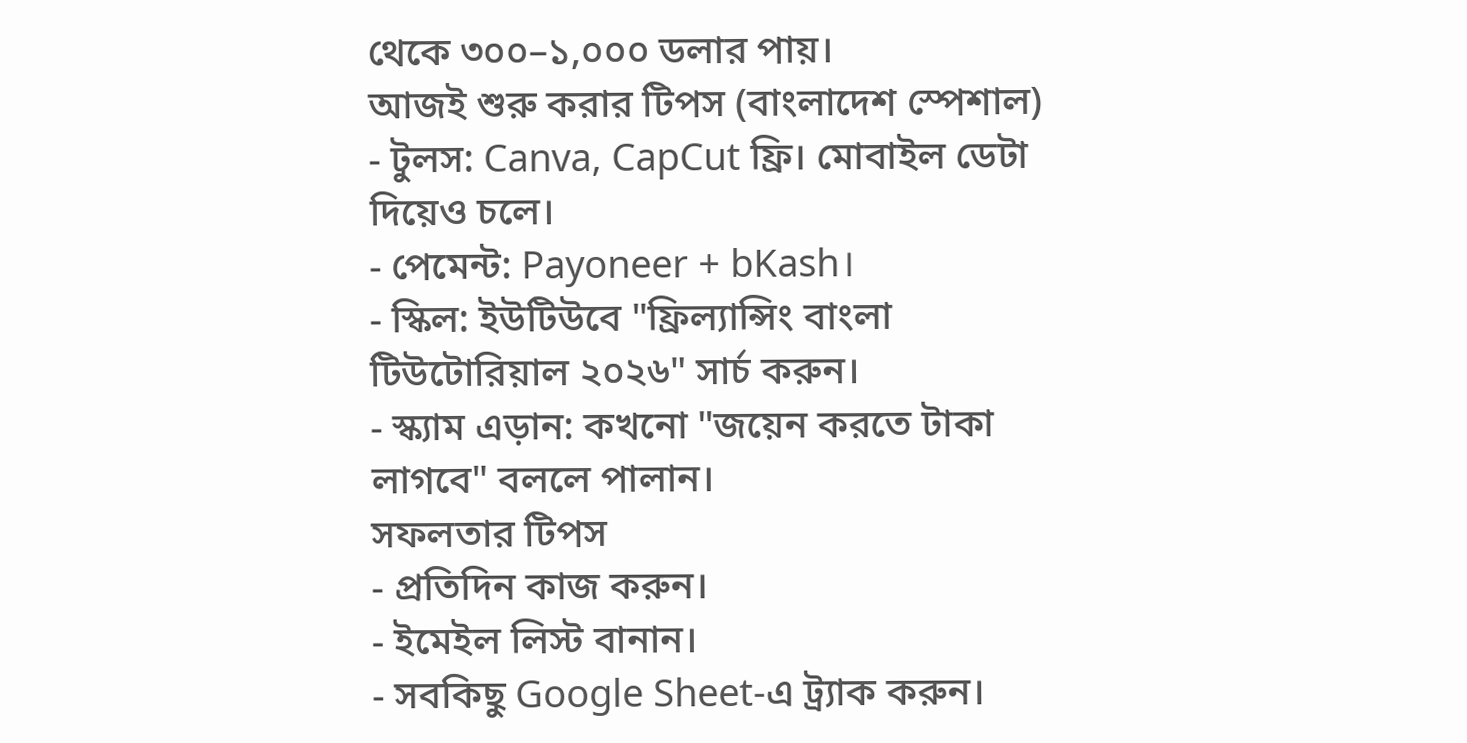থেকে ৩০০–১,০০০ ডলার পায়।
আজই শুরু করার টিপস (বাংলাদেশ স্পেশাল)
- টুলস: Canva, CapCut ফ্রি। মোবাইল ডেটা দিয়েও চলে।
- পেমেন্ট: Payoneer + bKash।
- স্কিল: ইউটিউবে "ফ্রিল্যান্সিং বাংলা টিউটোরিয়াল ২০২৬" সার্চ করুন।
- স্ক্যাম এড়ান: কখনো "জয়েন করতে টাকা লাগবে" বললে পালান।
সফলতার টিপস
- প্রতিদিন কাজ করুন।
- ইমেইল লিস্ট বানান।
- সবকিছু Google Sheet-এ ট্র্যাক করুন।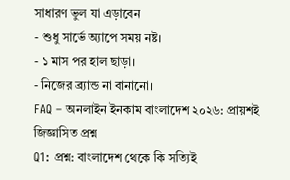সাধারণ ভুল যা এড়াবেন
- শুধু সার্ভে অ্যাপে সময় নষ্ট।
- ১ মাস পর হাল ছাড়া।
- নিজের ব্র্যান্ড না বানানো।
FAQ – অনলাইন ইনকাম বাংলাদেশ ২০২৬: প্রায়শই জিজ্ঞাসিত প্রশ্ন
Q1: প্রশ্ন: বাংলাদেশ থেকে কি সত্যিই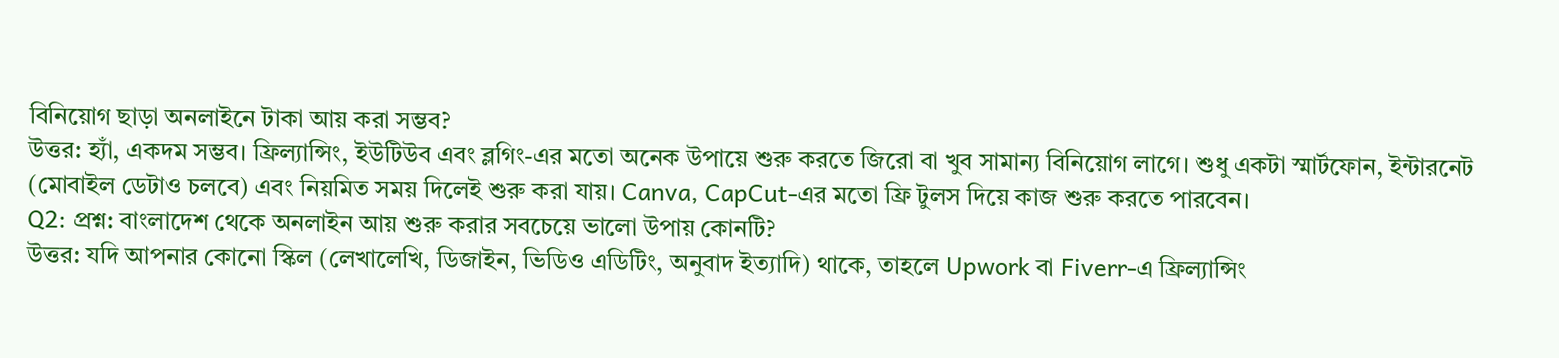বিনিয়োগ ছাড়া অনলাইনে টাকা আয় করা সম্ভব?
উত্তর: হ্যাঁ, একদম সম্ভব। ফ্রিল্যান্সিং, ইউটিউব এবং ব্লগিং-এর মতো অনেক উপায়ে শুরু করতে জিরো বা খুব সামান্য বিনিয়োগ লাগে। শুধু একটা স্মার্টফোন, ইন্টারনেট (মোবাইল ডেটাও চলবে) এবং নিয়মিত সময় দিলেই শুরু করা যায়। Canva, CapCut-এর মতো ফ্রি টুলস দিয়ে কাজ শুরু করতে পারবেন।
Q2: প্রশ্ন: বাংলাদেশ থেকে অনলাইন আয় শুরু করার সবচেয়ে ভালো উপায় কোনটি?
উত্তর: যদি আপনার কোনো স্কিল (লেখালেখি, ডিজাইন, ভিডিও এডিটিং, অনুবাদ ইত্যাদি) থাকে, তাহলে Upwork বা Fiverr-এ ফ্রিল্যান্সিং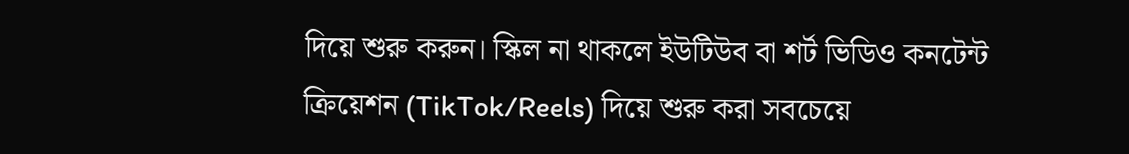দিয়ে শুরু করুন। স্কিল না থাকলে ইউটিউব বা শর্ট ভিডিও কনটেন্ট ক্রিয়েশন (TikTok/Reels) দিয়ে শুরু করা সবচেয়ে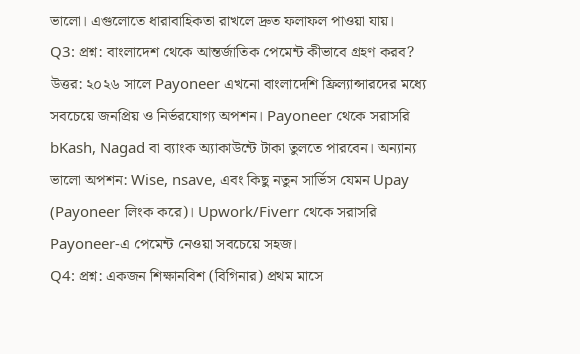ভালো। এগুলোতে ধারাবাহিকতা রাখলে দ্রুত ফলাফল পাওয়া যায়।
Q3: প্রশ্ন: বাংলাদেশ থেকে আন্তর্জাতিক পেমেন্ট কীভাবে গ্রহণ করব?
উত্তর: ২০২৬ সালে Payoneer এখনো বাংলাদেশি ফ্রিল্যান্সারদের মধ্যে সবচেয়ে জনপ্রিয় ও নির্ভরযোগ্য অপশন। Payoneer থেকে সরাসরি bKash, Nagad বা ব্যাংক অ্যাকাউন্টে টাকা তুলতে পারবেন। অন্যান্য ভালো অপশন: Wise, nsave, এবং কিছু নতুন সার্ভিস যেমন Upay (Payoneer লিংক করে)। Upwork/Fiverr থেকে সরাসরি Payoneer-এ পেমেন্ট নেওয়া সবচেয়ে সহজ।
Q4: প্রশ্ন: একজন শিক্ষানবিশ (বিগিনার) প্রথম মাসে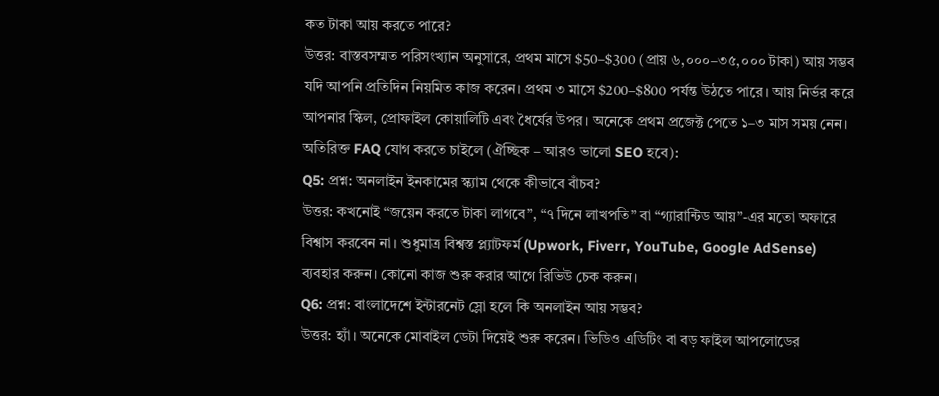কত টাকা আয় করতে পারে?
উত্তর: বাস্তবসম্মত পরিসংখ্যান অনুসারে, প্রথম মাসে $50–$300 (প্রায় ৬,০০০–৩৫,০০০ টাকা) আয় সম্ভব যদি আপনি প্রতিদিন নিয়মিত কাজ করেন। প্রথম ৩ মাসে $200–$800 পর্যন্ত উঠতে পারে। আয় নির্ভর করে আপনার স্কিল, প্রোফাইল কোয়ালিটি এবং ধৈর্যের উপর। অনেকে প্রথম প্রজেক্ট পেতে ১–৩ মাস সময় নেন।
অতিরিক্ত FAQ যোগ করতে চাইলে (ঐচ্ছিক – আরও ভালো SEO হবে):
Q5: প্রশ্ন: অনলাইন ইনকামের স্ক্যাম থেকে কীভাবে বাঁচব?
উত্তর: কখনোই “জয়েন করতে টাকা লাগবে”, “৭ দিনে লাখপতি” বা “গ্যারান্টিড আয়”-এর মতো অফারে বিশ্বাস করবেন না। শুধুমাত্র বিশ্বস্ত প্ল্যাটফর্ম (Upwork, Fiverr, YouTube, Google AdSense) ব্যবহার করুন। কোনো কাজ শুরু করার আগে রিভিউ চেক করুন।
Q6: প্রশ্ন: বাংলাদেশে ইন্টারনেট স্লো হলে কি অনলাইন আয় সম্ভব?
উত্তর: হ্যাঁ। অনেকে মোবাইল ডেটা দিয়েই শুরু করেন। ভিডিও এডিটিং বা বড় ফাইল আপলোডের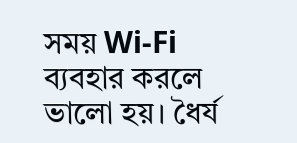সময় Wi-Fi ব্যবহার করলে ভালো হয়। ধৈর্য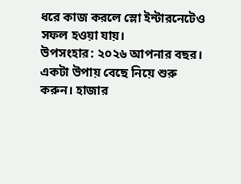ধরে কাজ করলে স্লো ইন্টারনেটেও সফল হওয়া যায়।
উপসংহার: ২০২৬ আপনার বছর। একটা উপায় বেছে নিয়ে শুরু করুন। হাজার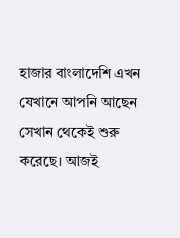হাজার বাংলাদেশি এখন যেখানে আপনি আছেন সেখান থেকেই শুরু করেছে। আজই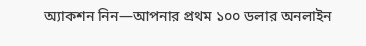অ্যাকশন নিন—আপনার প্রথম ১০০ ডলার অনলাইন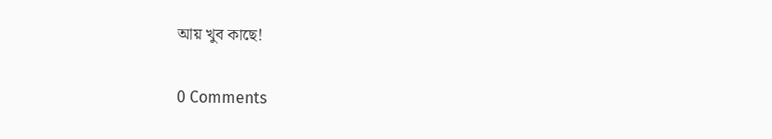আয় খুব কাছে!

0 Comments